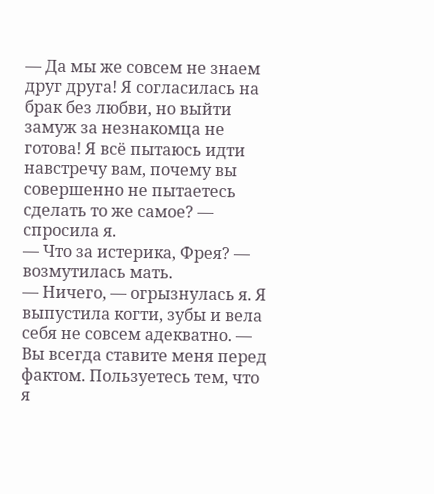— Да мы же совсем не знаем друг друга! Я согласилась на брак без любви, но выйти замуж за незнакомца не готова! Я всё пытаюсь идти навстречу вам, почему вы совершенно не пытаетесь сделать то же самое? — спросила я.
— Что за истерика, Фрея? — возмутилась мать.
— Ничего, — огрызнулась я. Я выпустила когти, зубы и вела себя не совсем адекватно. — Вы всегда ставите меня перед фактом. Пользуетесь тем, что я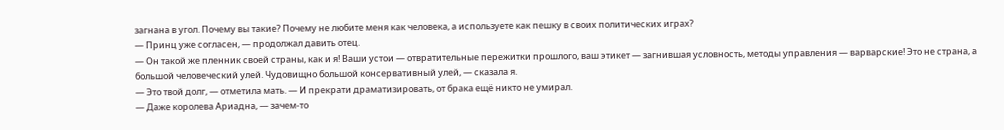загнана в угол. Почему вы такие? Почему не любите меня как человека, а используете как пешку в своих политических играх?
— Принц уже согласен, — продолжал давить отец.
— Он такой же пленник своей страны, как и я! Ваши устои — отвратительные пережитки прошлого, ваш этикет — загнившая условность, методы управления — варварские! Это не страна, а большой человеческий улей. Чудовищно большой консервативный улей, — сказала я.
— Это твой долг, — отметила мать. — И прекрати драматизировать, от брака ещё никто не умирал.
— Даже королева Ариадна, — зачем-то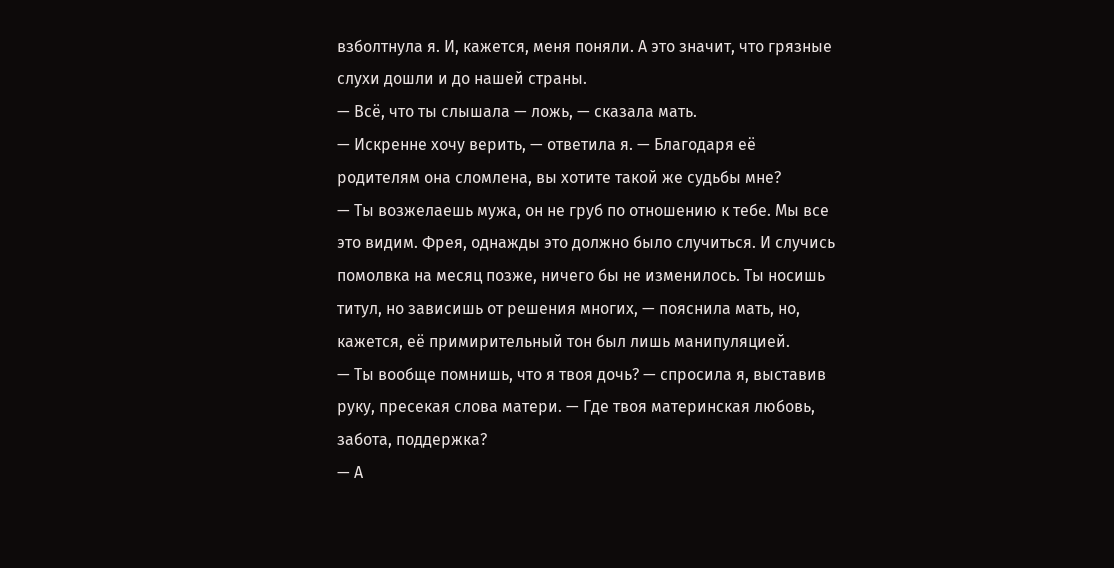взболтнула я. И, кажется, меня поняли. А это значит, что грязные слухи дошли и до нашей страны.
— Всё, что ты слышала — ложь, — сказала мать.
— Искренне хочу верить, — ответила я. — Благодаря её родителям она сломлена, вы хотите такой же судьбы мне?
— Ты возжелаешь мужа, он не груб по отношению к тебе. Мы все это видим. Фрея, однажды это должно было случиться. И случись помолвка на месяц позже, ничего бы не изменилось. Ты носишь титул, но зависишь от решения многих, — пояснила мать, но, кажется, её примирительный тон был лишь манипуляцией.
— Ты вообще помнишь, что я твоя дочь? — спросила я, выставив руку, пресекая слова матери. — Где твоя материнская любовь, забота, поддержка?
— А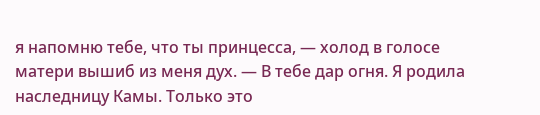я напомню тебе, что ты принцесса, — холод в голосе матери вышиб из меня дух. — В тебе дар огня. Я родила наследницу Камы. Только это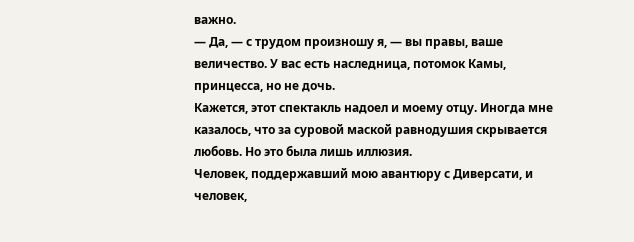важно.
— Да, — с трудом произношу я, — вы правы, ваше величество. У вас есть наследница, потомок Камы, принцесса, но не дочь.
Кажется, этот спектакль надоел и моему отцу. Иногда мне казалось, что за суровой маской равнодушия скрывается любовь. Но это была лишь иллюзия.
Человек, поддержавший мою авантюру с Диверсати, и человек,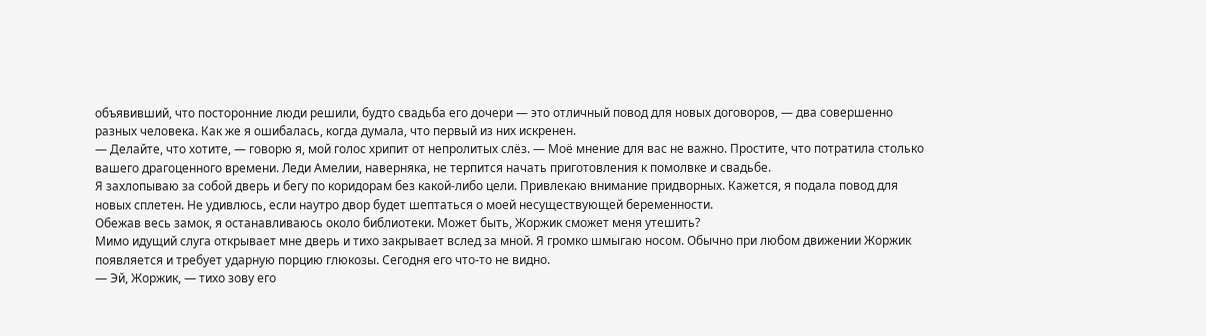объявивший, что посторонние люди решили, будто свадьба его дочери — это отличный повод для новых договоров, — два совершенно разных человека. Как же я ошибалась, когда думала, что первый из них искренен.
— Делайте, что хотите, — говорю я, мой голос хрипит от непролитых слёз. — Моё мнение для вас не важно. Простите, что потратила столько вашего драгоценного времени. Леди Амелии, наверняка, не терпится начать приготовления к помолвке и свадьбе.
Я захлопываю за собой дверь и бегу по коридорам без какой-либо цели. Привлекаю внимание придворных. Кажется, я подала повод для новых сплетен. Не удивлюсь, если наутро двор будет шептаться о моей несуществующей беременности.
Обежав весь замок, я останавливаюсь около библиотеки. Может быть, Жоржик сможет меня утешить?
Мимо идущий слуга открывает мне дверь и тихо закрывает вслед за мной. Я громко шмыгаю носом. Обычно при любом движении Жоржик появляется и требует ударную порцию глюкозы. Сегодня его что-то не видно.
— Эй, Жоржик, — тихо зову его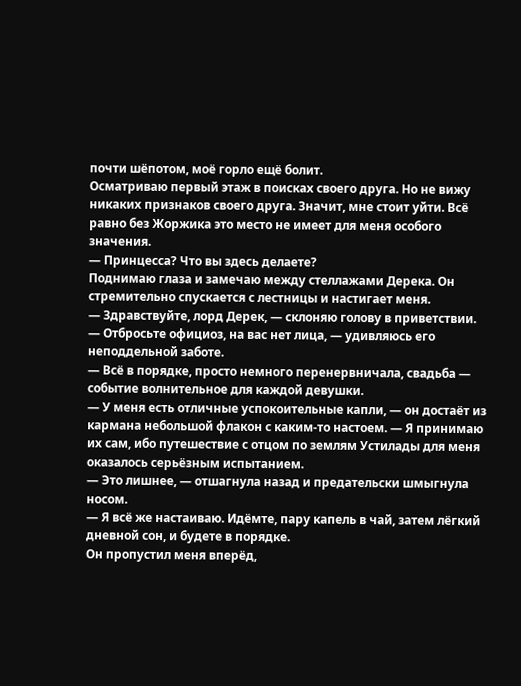почти шёпотом, моё горло ещё болит.
Осматриваю первый этаж в поисках своего друга. Но не вижу никаких признаков своего друга. Значит, мне стоит уйти. Всё равно без Жоржика это место не имеет для меня особого значения.
— Принцесса? Что вы здесь делаете?
Поднимаю глаза и замечаю между стеллажами Дерека. Он стремительно спускается с лестницы и настигает меня.
— Здравствуйте, лорд Дерек, — склоняю голову в приветствии.
— Отбросьте официоз, на вас нет лица, — удивляюсь его неподдельной заботе.
— Всё в порядке, просто немного перенервничала, свадьба — событие волнительное для каждой девушки.
— У меня есть отличные успокоительные капли, — он достаёт из кармана небольшой флакон с каким-то настоем. — Я принимаю их сам, ибо путешествие с отцом по землям Устилады для меня оказалось серьёзным испытанием.
— Это лишнее, — отшагнула назад и предательски шмыгнула носом.
— Я всё же настаиваю. Идёмте, пару капель в чай, затем лёгкий дневной сон, и будете в порядке.
Он пропустил меня вперёд,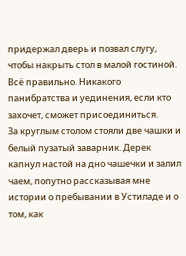придержал дверь и позвал слугу, чтобы накрыть стол в малой гостиной. Всё правильно. Никакого панибратства и уединения, если кто захочет, сможет присоединиться.
За круглым столом стояли две чашки и белый пузатый заварник. Дерек капнул настой на дно чашечки и залил чаем, попутно рассказывая мне истории о пребывании в Устиладе и о том, как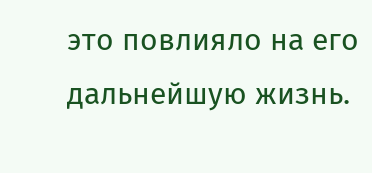это повлияло на его дальнейшую жизнь.